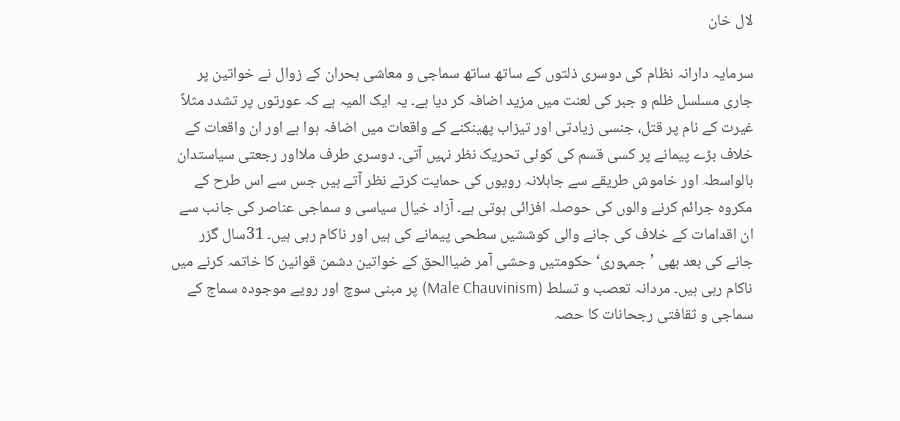لال خان

سرمایہ دارانہ نظام کی دوسری ذلتوں کے ساتھ ساتھ سماجی و معاشی بحران کے زوال نے خواتین پر جاری مسلسل ظلم و جبر کی لعنت میں مزید اضافہ کر دیا ہے۔ یہ ایک المیہ ہے کہ عورتوں پر تشدد مثلاً غیرت کے نام پر قتل، جنسی زیادتی اور تیزاب پھینکنے کے واقعات میں اضافہ ہوا ہے اور ان واقعات کے خلاف بڑے پیمانے پر کسی قسم کی کوئی تحریک نظر نہیں آتی۔ دوسری طرف ملااور رجعتی سیاستدان بالواسطہ اور خاموش طریقے سے جاہلانہ رویوں کی حمایت کرتے نظر آتے ہیں جس سے اس طرح کے مکروہ جرائم کرنے والوں کی حوصلہ افزائی ہوتی ہے۔ آزاد خیال سیاسی و سماجی عناصر کی جانب سے ان اقدامات کے خلاف کی جانے والی کوششیں سطحی پیمانے کی ہیں اور ناکام رہی ہیں۔ 31سال گزر جانے کی بعد بھی ’جمہوری‘ حکومتیں وحشی آمر ضیاالحق کے خواتین دشمن قوانین کا خاتمہ کرنے میں ناکام رہی ہیں۔ مردانہ تعصب و تسلط (Male Chauvinism) پر مبنی سوچ اور رویے موجودہ سماج کے سماجی و ثقافتی رجحانات کا حصہ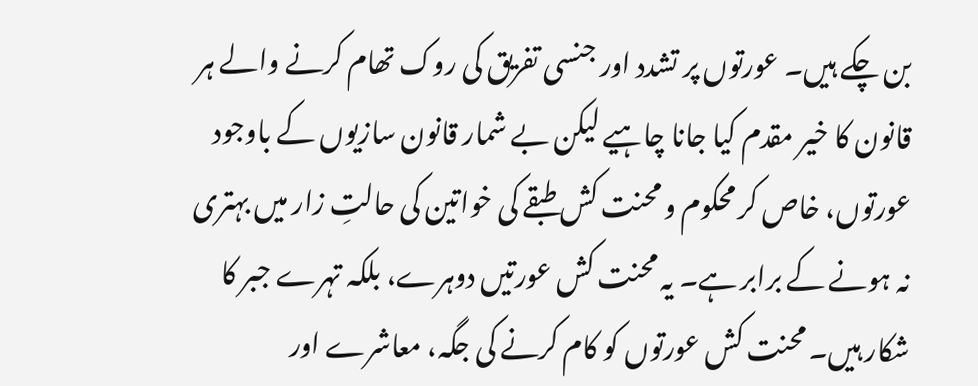بن چکے ہیں۔ عورتوں پر تشدد اور جنسی تفریق کی روک تھام کرنے والے ہر قانون کا خیر مقدم کیا جانا چاہیے لیکن بے شمار قانون سازیوں کے باوجود عورتوں، خاص کر محکوم و محنت کش طبقے کی خواتین کی حالتِ زار میں بہتری نہ ہونے کے برابر ہے۔ یہ محنت کش عورتیں دوہرے، بلکہ تہرے جبر کا شکار ہیں۔ محنت کش عورتوں کو کام کرنے کی جگہ، معاشرے اور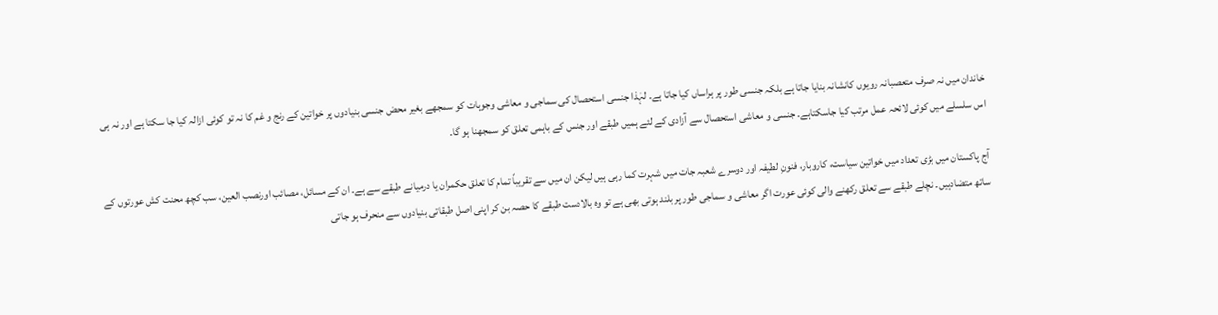خاندان میں نہ صرف متعصبانہ رویوں کانشانہ بنایا جاتا ہے بلکہ جنسی طور پر ہراساں کیا جاتا ہے۔ لہٰذا جنسی استحصال کی سماجی و معاشی وجوہات کو سمجھے بغیر محض جنسی بنیادوں پر خواتین کے رنج و غم کا نہ تو کوئی ازالہ کیا جا سکتا ہے اور نہ ہی اس سلسلے میں کوئی لائحہ عمل مرتب کیا جاسکتاہے۔ جنسی و معاشی استحصال سے آزادی کے لئے ہمیں طبقے اور جنس کے باہمی تعلق کو سمجھنا ہو گا۔

آج پاکستان میں بڑی تعداد میں خواتین سیاست، کاروبار، فنونِ لطیفہ اور دوسرے شعبہ جات میں شہرت کما رہی ہیں لیکن ان میں سے تقریباً تمام کا تعلق حکمران یا درمیانے طبقے سے ہے۔ ان کے مسائل، مصائب اورنصب العین، سب کچھ محنت کش عورتوں کے ساتھ متضادہیں۔ نچلے طبقے سے تعلق رکھنے والی کوئی عورت اگر معاشی و سماجی طور پر بلند ہوتی بھی ہے تو وہ بالادست طبقے کا حصہ بن کر اپنی اصل طبقاتی بنیادوں سے منحرف ہو جاتی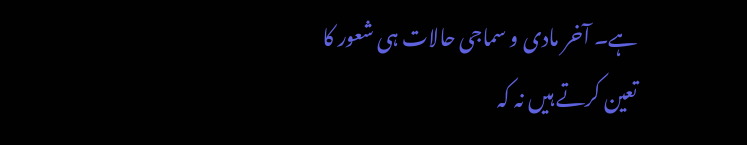ہے۔ آخر مادی و سماجی حالات ہی شعور کا تعین کرتے ہیں نہ کہ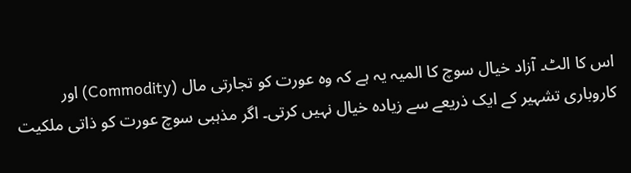اس کا الٹ۔ آزاد خیال سوچ کا المیہ یہ ہے کہ وہ عورت کو تجارتی مال (Commodity) اور کاروباری تشہیر کے ایک ذریعے سے زیادہ خیال نہیں کرتی۔ اگر مذہبی سوچ عورت کو ذاتی ملکیت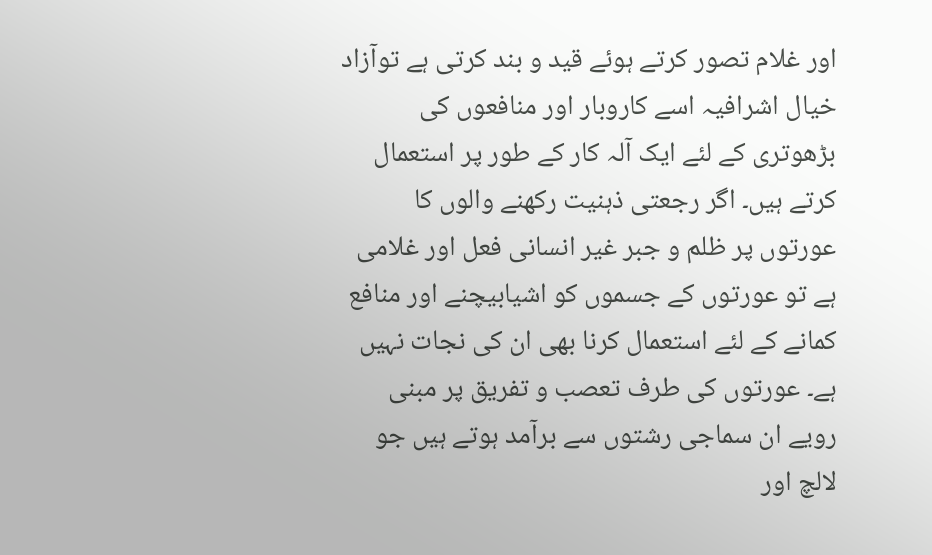اور غلام تصور کرتے ہوئے قید و بند کرتی ہے توآزاد خیال اشرافیہ اسے کاروبار اور منافعوں کی بڑھوتری کے لئے ایک آلہ کار کے طور پر استعمال کرتے ہیں۔ اگر رجعتی ذہنیت رکھنے والوں کا عورتوں پر ظلم و جبر غیر انسانی فعل اور غلامی ہے تو عورتوں کے جسموں کو اشیابیچنے اور منافع کمانے کے لئے استعمال کرنا بھی ان کی نجات نہیں ہے۔ عورتوں کی طرف تعصب و تفریق پر مبنی رویے ان سماجی رشتوں سے برآمد ہوتے ہیں جو لالچ اور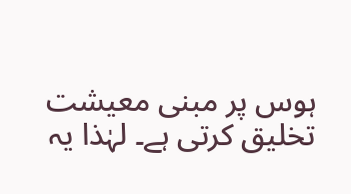ہوس پر مبنی معیشت تخلیق کرتی ہے۔ لہٰذا یہ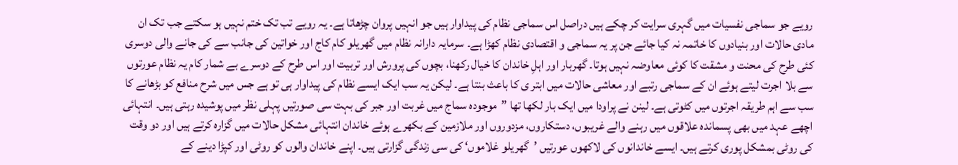رویے جو سماجی نفسیات میں گہری سرایت کر چکے ہیں دراصل اس سماجی نظام کی پیداوار ہیں جو انہیں پروان چڑھاتا ہے۔ یہ رویے تب تک ختم نہیں ہو سکتے جب تک ان مادی حالات اور بنیادوں کا خاتمہ نہ کیا جائے جن پر یہ سماجی و اقتصادی نظام کھڑا ہے۔ سرمایہ دارانہ نظام میں گھریلو کام کاج اور خواتین کی جانب سے کی جانے والی دوسری کئی طرح کی محنت و مشقت کا کوئی معاوضہ نہیں ہوتا۔ گھربار اور اہلِ خاندان کا خیال رکھنا، بچوں کی پرورش اور تربیت اور اس طرح کے دوسرے بے شمار کام یہ نظام عورتوں سے بلا اجرت لیتے ہوئے ان کے سماجی رتبے اور معاشی حالات میں ابتر ی کا باعث بنتا ہے۔ لیکن یہ سب ایک ایسے نظام کی پیداوار ہی تو ہے جس میں شرح منافع کو بڑھانے کا سب سے اہم طریقہ اجرتوں میں کٹوتی ہے۔ لینن نے پراودا میں ایک بار لکھا تھا ”موجودہ سماج میں غربت اور جبر کی بہت سی صورتیں پہلی نظر میں پوشیدہ رہتی ہیں۔ انتہائی اچھے عہد میں بھی پسماندہ علاقوں میں رہنے والے غریبوں، دستکاروں، مزدوروں اور ملازمین کے بکھرے ہوئے خاندان انتہائی مشکل حالات میں گزارہ کرتے ہیں اور دو وقت کی روٹی بمشکل پوری کرتے ہیں۔ ایسے خاندانوں کی لاکھوں عورتیں ’گھریلو غلاموں‘ کی سی زندگی گزارتی ہیں۔ اپنے خاندان والوں کو روٹی اور کپڑا دینے کے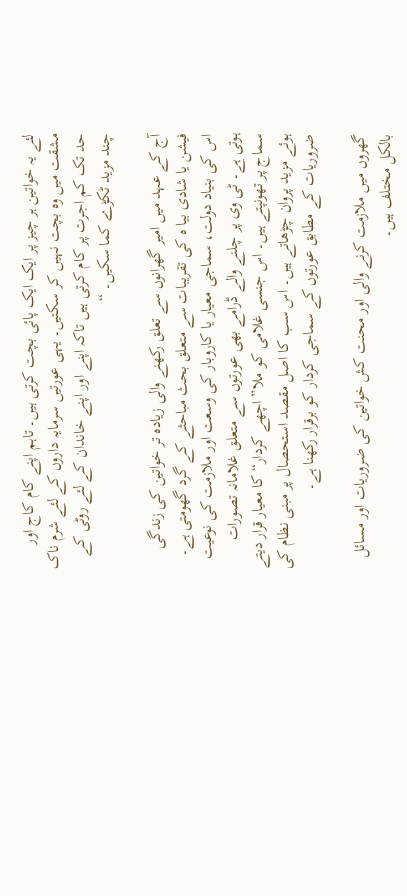لئے یہ خواتین ہر چیز پر ایک ایک پائی بچت کرتی ہیں۔ تاہم اپنے کام کاج اور مشقت میں وہ بچت نہیں کر سکتیں۔ یہی عورتیں سرمایہ داروں کے لئے شرم ناک حد تک کم اجرت پر کام کرتی ہیں تاکہ اپنے اور اپنے خاندان کے لئے روٹی کے چند مزید ٹکڑے کما سکیں۔ “

آج کے عہد میں امیر گھرانوں سے تعلق رکھنے والی زیادہ تر خواتین کی زندگی فیشن یا شادی بیا ہ کی تقریبات سے متعلق بحث مباحثے کے گرد گھومتی ہے۔ اس کی بنیاد دولت، سماجی معیار یا کاروبار کی وسعت اور ملازمت کی نوعیت ہوتی ہے۔ ٹی وی پر چلنے والے ڈرامے بھی عورتوں سے متعلق غلامانہ تصورات سماج پر تھونپتے ہیں۔ اس جنسی غلامی کو ملا”اچھے کردار“ کا معیار قرار دیتے ہوئے مزید پروان چڑھاتے ہیں۔ اس سب کا اصل مقصد استحصال پر مبنی نظام کی ضروریات کے مطابق عورتوں کے سماجی کردار کو برقرار رکھنا ہے۔

گھروں میں ملازمت کرنے والی اور محنت کش خواتین کی ضروریات اور مسائل بالکل مختلف ہیں۔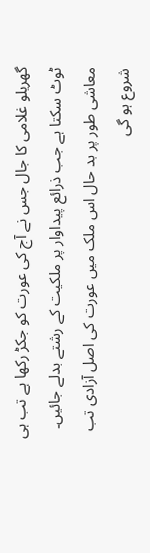گھریلو غلامی کا جال جس نے آج کی عورت کو جکڑ رکھا ہے تب ہی ٹوٹ سکتا ہے جب ذرائع پیداوار پر ملکیت کے رشتے بدلے جائیں۔ معاشی طور پر بد حال اس ملک میں عورت کی اصل آزادی تب شروع ہو گی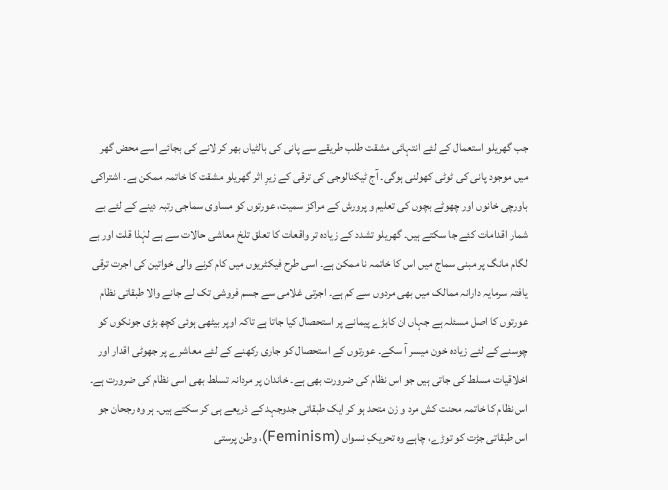جب گھریلو استعمال کے لئے انتہائی مشقت طلب طریقے سے پانی کی بالٹیاں بھر کر لانے کی بجائے اسے محض گھر میں موجود پانی کی ٹوٹی کھولنی ہوگی۔ آج ٹیکنالوجی کی ترقی کے زیرِ اثر گھریلو مشقت کا خاتمہ ممکن ہے۔ اشتراکی باورچی خانوں اور چھوٹے بچوں کی تعلیم و پرورش کے مراکز سمیت، عورتوں کو مساوی سماجی رتبہ دینے کے لئے بے شمار اقدامات کئے جا سکتے ہیں۔ گھریلو تشدد کے زیادہ تر واقعات کا تعلق تلخ معاشی حالات سے ہے لہٰذا قلت اور بے لگام مانگ پر مبنی سماج میں اس کا خاتمہ نا ممکن ہے۔ اسی طرح فیکٹریوں میں کام کرنے والی خواتین کی اجرت ترقی یافتہ سرمایہ دارانہ ممالک میں بھی مردوں سے کم ہے۔ اجرتی غلامی سے جسم فروشی تک لے جانے والا طبقاتی نظام عورتوں کا اصل مسئلہ ہے جہاں ان کابڑے پیمانے پر استحصال کیا جاتا ہے تاکہ اوپر بیٹھی ہوئی کچھ بڑی جونکوں کو چوسنے کے لئے زیادہ خون میسر آ سکے۔ عورتوں کے استحصال کو جاری رکھنے کے لئے معاشرے پر جھوٹی اقدار اور اخلاقیات مسلط کی جاتی ہیں جو اس نظام کی ضرورت بھی ہے۔ خاندان پر مردانہ تسلط بھی اسی نظام کی ضرورت ہے۔ اس نظام کا خاتمہ محنت کش مرد و زن متحد ہو کر ایک طبقاتی جدوجہد کے ذریعے ہی کر سکتے ہیں۔ ہر وہ رجحان جو اس طبقاتی جڑت کو توڑے، چاہے وہ تحریکِ نسواں (Feminism)، وطن پرستی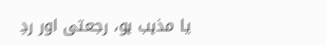یا مذہب ہو، رجعتی اور ردِ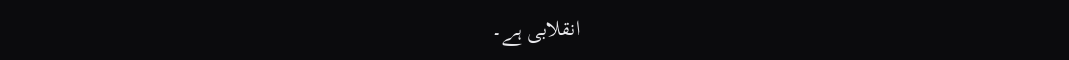انقلابی ہے۔